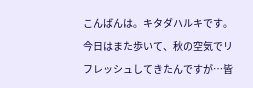こんばんは。キタダハルキです。
今日はまた歩いて、秋の空気でリフレッシュしてきたんですが…皆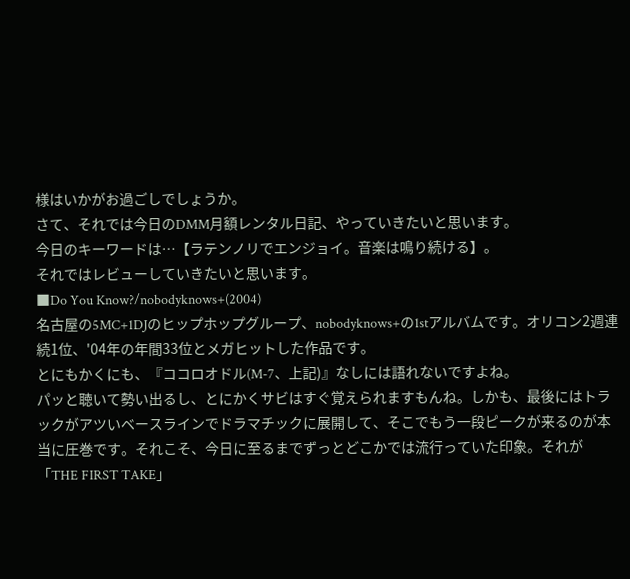様はいかがお過ごしでしょうか。
さて、それでは今日のDMM月額レンタル日記、やっていきたいと思います。
今日のキーワードは…【ラテンノリでエンジョイ。音楽は鳴り続ける】。
それではレビューしていきたいと思います。
■Do You Know?/nobodyknows+(2004)
名古屋の5MC+1DJのヒップホップグループ、nobodyknows+の1stアルバムです。オリコン2週連続1位、'04年の年間33位とメガヒットした作品です。
とにもかくにも、『ココロオドル(M-7、上記)』なしには語れないですよね。
パッと聴いて勢い出るし、とにかくサビはすぐ覚えられますもんね。しかも、最後にはトラックがアツいベースラインでドラマチックに展開して、そこでもう一段ピークが来るのが本当に圧巻です。それこそ、今日に至るまでずっとどこかでは流行っていた印象。それが「THE FIRST TAKE」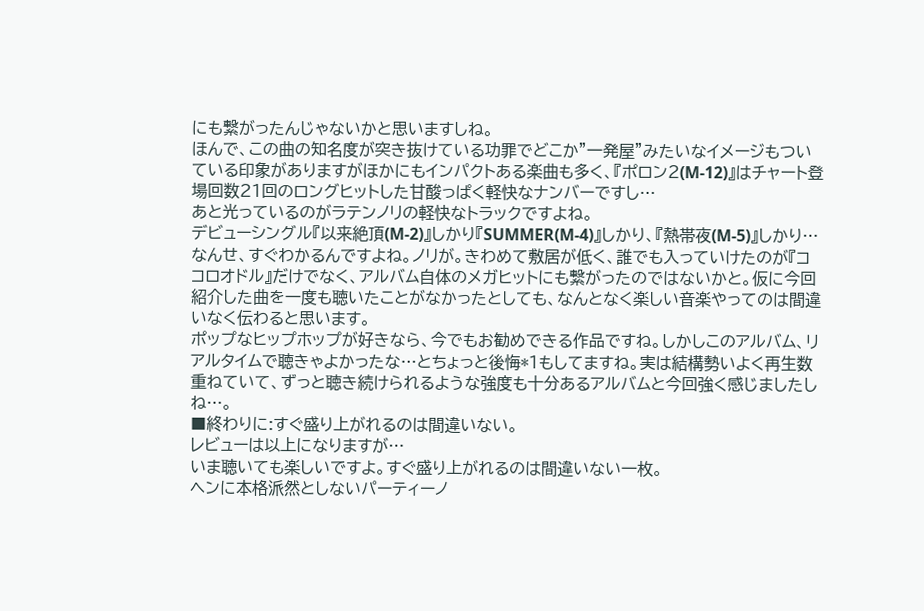にも繋がったんじゃないかと思いますしね。
ほんで、この曲の知名度が突き抜けている功罪でどこか”一発屋”みたいなイメージもついている印象がありますがほかにもインパクトある楽曲も多く、『ポロン2(M-12)』はチャート登場回数21回のロングヒットした甘酸っぱく軽快なナンバーですし…
あと光っているのがラテンノリの軽快なトラックですよね。
デビューシングル『以来絶頂(M-2)』しかり『SUMMER(M-4)』しかり、『熱帯夜(M-5)』しかり…
なんせ、すぐわかるんですよね。ノリが。きわめて敷居が低く、誰でも入っていけたのが『ココロオドル』だけでなく、アルバム自体のメガヒットにも繋がったのではないかと。仮に今回紹介した曲を一度も聴いたことがなかったとしても、なんとなく楽しい音楽やってのは間違いなく伝わると思います。
ポップなヒップホップが好きなら、今でもお勧めできる作品ですね。しかしこのアルバム、リアルタイムで聴きゃよかったな…とちょっと後悔*1もしてますね。実は結構勢いよく再生数重ねていて、ずっと聴き続けられるような強度も十分あるアルバムと今回強く感じましたしね…。
■終わりに:すぐ盛り上がれるのは間違いない。
レビューは以上になりますが…
いま聴いても楽しいですよ。すぐ盛り上がれるのは間違いない一枚。
ヘンに本格派然としないパーティーノ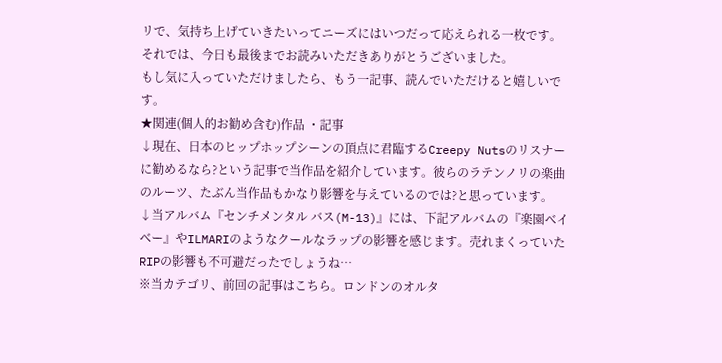リで、気持ち上げていきたいってニーズにはいつだって応えられる一枚です。
それでは、今日も最後までお読みいただきありがとうございました。
もし気に入っていただけましたら、もう一記事、読んでいただけると嬉しいです。
★関連(個人的お勧め含む)作品 ・記事
↓現在、日本のヒップホップシーンの頂点に君臨するCreepy Nutsのリスナーに勧めるなら?という記事で当作品を紹介しています。彼らのラテンノリの楽曲のルーツ、たぶん当作品もかなり影響を与えているのでは?と思っています。
↓当アルバム『センチメンタル バス(M-13)』には、下記アルバムの『楽園ベイベー』やILMARIのようなクールなラップの影響を感じます。売れまくっていたRIPの影響も不可避だったでしょうね…
※当カテゴリ、前回の記事はこちら。ロンドンのオルタ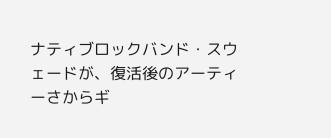ナティブロックバンド・スウェードが、復活後のアーティーさからギ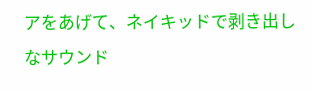アをあげて、ネイキッドで剥き出しなサウンド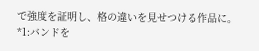で強度を証明し、格の違いを見せつける作品に。
*1:バンドを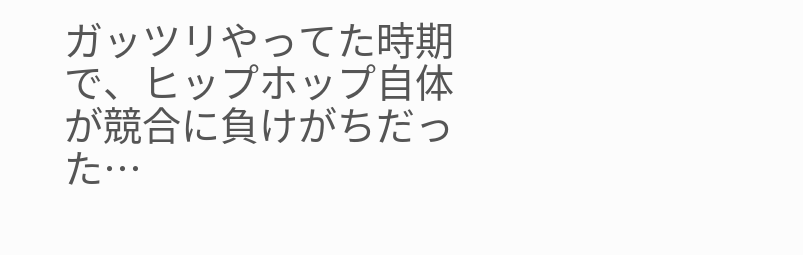ガッツリやってた時期で、ヒップホップ自体が競合に負けがちだった…